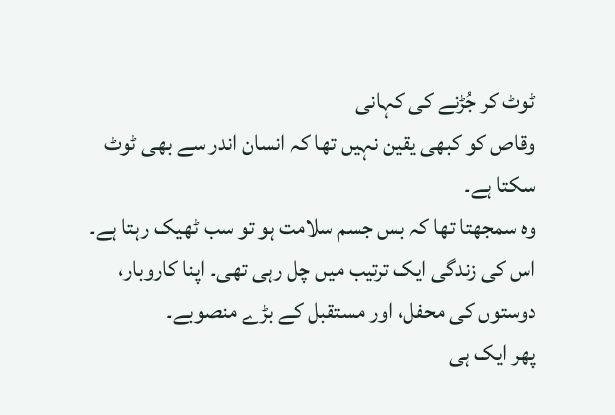ٹوٹ کر جُڑنے کی کہانی
وقاص کو کبھی یقین نہیں تھا کہ انسان اندر سے بھی ٹوٹ سکتا ہے۔
وہ سمجھتا تھا کہ بس جسم سلامت ہو تو سب ٹھیک رہتا ہے۔
اس کی زندگی ایک ترتیب میں چل رہی تھی۔ اپنا کاروبار، دوستوں کی محفل، اور مستقبل کے بڑے منصوبے۔
پھر ایک ہی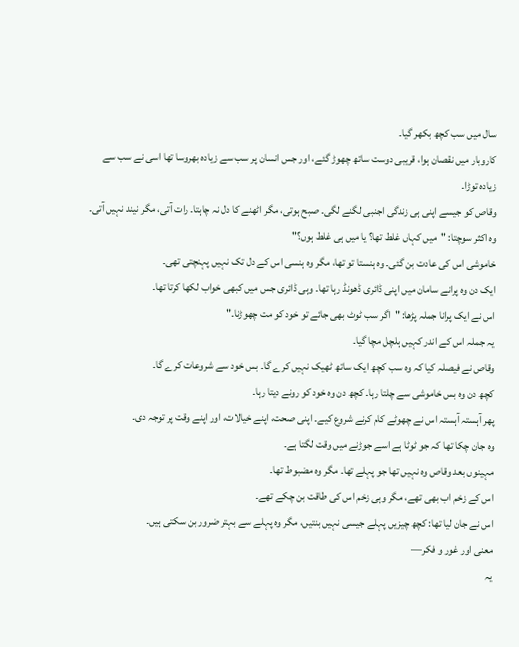سال میں سب کچھ بکھر گیا۔
کاروبار میں نقصان ہوا، قریبی دوست ساتھ چھوڑ گئے، اور جس انسان پر سب سے زیادہ بھروسا تھا اسی نے سب سے زیادہ توڑا۔
وقاص کو جیسے اپنی ہی زندگی اجنبی لگنے لگی۔ صبح ہوتی، مگر اٹھنے کا دل نہ چاہتا۔ رات آتی، مگر نیند نہیں آتی۔
وہ اکثر سوچتا: "میں کہاں غلط تھا؟ یا میں ہی غلط ہوں؟"
خاموشی اس کی عادت بن گئی۔ وہ ہنستا تو تھا، مگر وہ ہنسی اس کے دل تک نہیں پہنچتی تھی۔
ایک دن وہ پرانے سامان میں اپنی ڈائری ڈھونڈ رہا تھا۔ وہی ڈائری جس میں کبھی خواب لکھا کرتا تھا۔
اس نے ایک پرانا جملہ پڑھا: "اگر سب ٹوٹ بھی جائے تو خود کو مت چھوڑنا۔"
یہ جملہ اس کے اندر کہیں ہلچل مچا گیا۔
وقاص نے فیصلہ کیا کہ وہ سب کچھ ایک ساتھ ٹھیک نہیں کرے گا۔ بس خود سے شروعات کرے گا۔
کچھ دن وہ بس خاموشی سے چلتا رہا۔ کچھ دن وہ خود کو رونے دیتا رہا۔
پھر آہستہ آہستہ اس نے چھوٹے کام کرنے شروع کیے۔ اپنی صحت، اپنے خیالات، اور اپنے وقت پر توجہ دی۔
وہ جان چکا تھا کہ جو ٹوٹا ہے اسے جوڑنے میں وقت لگتا ہے۔
مہینوں بعد وقاص وہ نہیں تھا جو پہلے تھا۔ مگر وہ مضبوط تھا۔
اس کے زخم اب بھی تھے، مگر وہی زخم اس کی طاقت بن چکے تھے۔
اس نے جان لیا تھا: کچھ چیزیں پہلے جیسی نہیں بنتیں، مگر وہ پہلے سے بہتر ضرور بن سکتی ہیں۔
معنی اور غور و فکر—
یہ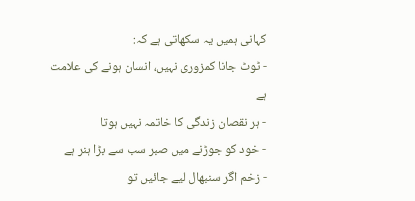کہانی ہمیں یہ سکھاتی ہے کہ:
- ٹوٹ جانا کمزوری نہیں، انسان ہونے کی علامت ہے
- ہر نقصان زندگی کا خاتمہ نہیں ہوتا
- خود کو جوڑنے میں صبر سب سے بڑا ہنر ہے
- زخم اگر سنبھال لیے جائیں تو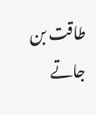طاقت بن جاتے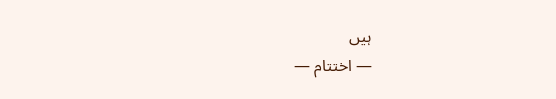ہیں
— اختتام —